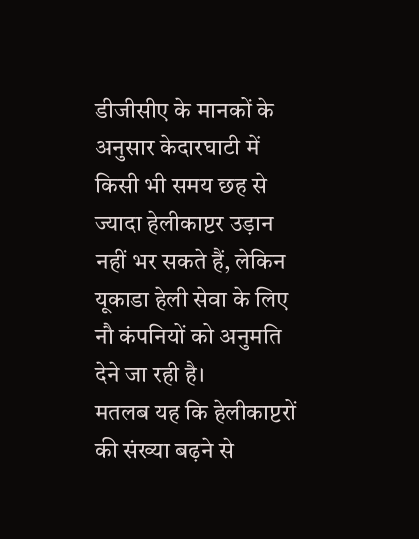डीजीसीए के मानकों के अनुसार केदारघाटी में किसी भी समय छह से ज्यादा हेलीकाप्टर उड़ान नहीं भर सकते हैं, लेकिन यूकाडा हेली सेवा के लिए नौ कंपनियों को अनुमति देने जा रही है।
मतलब यह कि हेलीकाप्टरों की संख्या बढ़ने से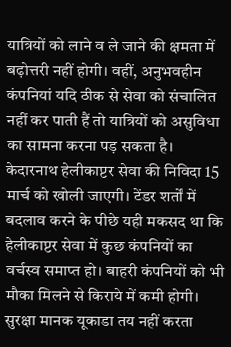यात्रियों को लाने व ले जाने की क्षमता में बढ़ोत्तरी नहीं होगी। वहीं, अनुभवहीन कंपनियां यदि ठीक से सेवा को संचालित नहीं कर पाती हैं तो यात्रियों को असुविधा का सामना करना पड़ सकता है।
केदारनाथ हेलीकाप्टर सेवा की निविदा 15 मार्च को खोली जाएगी। टेंडर शर्तों में बदलाव करने के पीछे यही मकसद था कि हेलीकाप्टर सेवा में कुछ कंपनियों का वर्चस्व समाप्त हो। बाहरी कंपनियों को भी मौका मिलने से किराये में कमी होगी। सुरक्षा मानक यूकाडा तय नहीं करता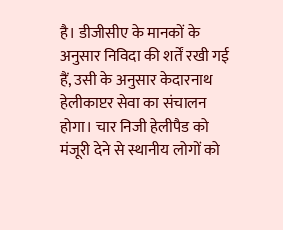है। डीजीसीए के मानकों के अनुसार निविदा की शर्तें रखी गई हैं, उसी के अनुसार केदारनाथ हेलीकाप्टर सेवा का संचालन होगा। चार निजी हेलीपैड को मंजूरी देने से स्थानीय लोगों को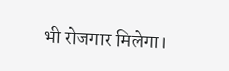भी रोजगार मिलेगा।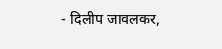- दिलीप जावलकर,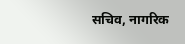सचिव, नागरिक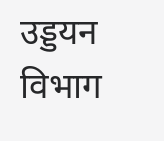उड्डयन विभाग